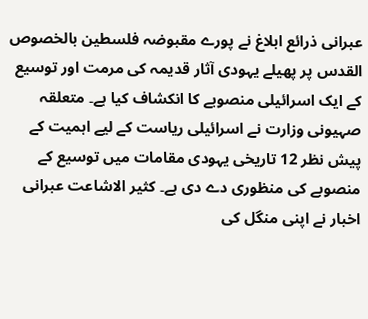عبرانی ذرائع ابلاغ نے پورے مقبوضہ فلسطین بالخصوص القدس پر پھیلے یہودی آثار قدیمہ کی مرمت اور توسیع کے ایک اسرائیلی منصوبے کا انکشاف کیا ہے۔ متعلقہ صہیونی وزارت نے اسرائیلی ریاست کے لیے اہمیت کے پیش نظر 12 تاریخی یہودی مقامات میں توسیع کے منصوبے کی منظوری دے دی ہے۔ کثیر الاشاعت عبرانی اخبار نے اپنی منگل کی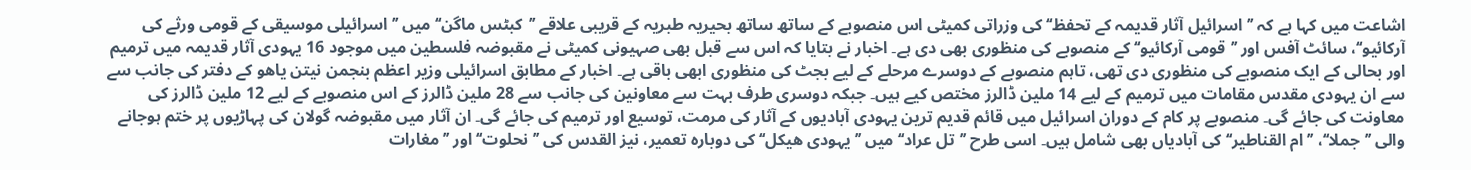اشاعت میں کہا ہے کہ ’’اسرائیل آثار قدیمہ کے تحفظ‘‘ کی وزراتی کمیٹی اس منصوبے کے ساتھ ساتھ بحیریہ طبریہ کے قریبی علاقے ’’کبٹس ماگن‘‘ میں ’’اسرائیلی موسیقی کے قومی ورثے کی آرکائیو‘‘، سائٹ آفس اور ’’قومی آرکائیو‘‘ کے منصوبے کی منظوری بھی دی ہے۔ اخبار نے بتایا کہ اس سے قبل بھی صہیونی کمیٹی نے مقبوضہ فلسطین میں موجود 16 یہودی آثار قدیمہ میں ترمیم اور بحالی کے ایک منصوبے کی منظوری دی تھی، تاہم منصوبے کے دوسرے مرحلے کے لیے بجٹ کی منظوری ابھی باقی ہے۔ اخبار کے مطابق اسرائیلی وزیر اعظم بنجمن نیتن یاھو کے دفتر کی جانب سے سے ان یہودی مقدس مقامات میں ترمیم کے لیے 14 ملین ڈالرز مختص کیے ہیں۔ جبکہ دوسری طرف بہت سے معاونین کی جانب سے 28 ملین ڈالرز کے اس منصوبے کے لیے 12 ملین ڈالرز کی معاونت کی جائے گی۔ منصوبے پر کام کے دوران اسرائیل میں قائم قدیم ترین یہودی آبادیوں کے آثار کی مرمت، توسیع اور ترمیم کی جائے گی۔ ان آثار میں مقبوضہ گولان کی پہاڑیوں پر ختم ہوجانے والی ’’جملا‘‘، ’’ام القناطیر‘‘ کی آبادیاں بھی شامل ہیں۔ اسی طرح ’’تل عراد‘‘ میں ’’یہودی ھیکل‘‘ کی دوبارہ تعمیر، نیز القدس کی ’’نحلوت‘‘ اور ’’مغارات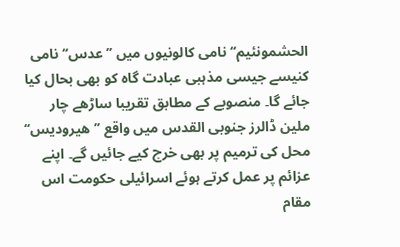الحشمونئیم‘‘ نامی کالونیوں میں ’’عدس‘‘ نامی کنیسے جیسی مذہبی عبادت گاہ کو بھی بحال کیا جائے گا۔ منصوبے کے مطابق تقریبا ساڑھے چار ملین ڈالرز جنوبی القدس میں واقع ’’ھیرودیس‘‘ محل کی ترمیم پر بھی خرچ کیے جائیں گے۔ اپنے عزائم پر عمل کرتے ہوئے اسرائیلی حکومت اس مقام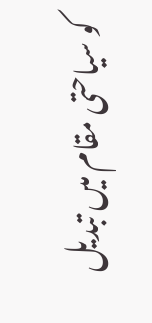کو سیاحتی مقام میں تبدیل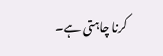کرنا چاہتی ہے۔